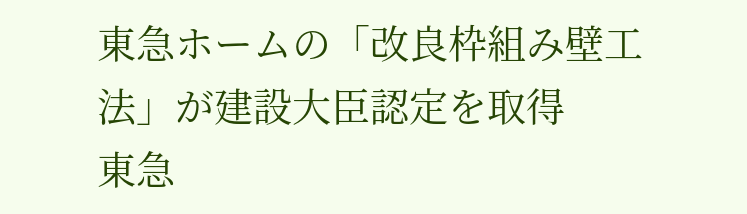東急ホームの「改良枠組み壁工法」が建設大臣認定を取得
東急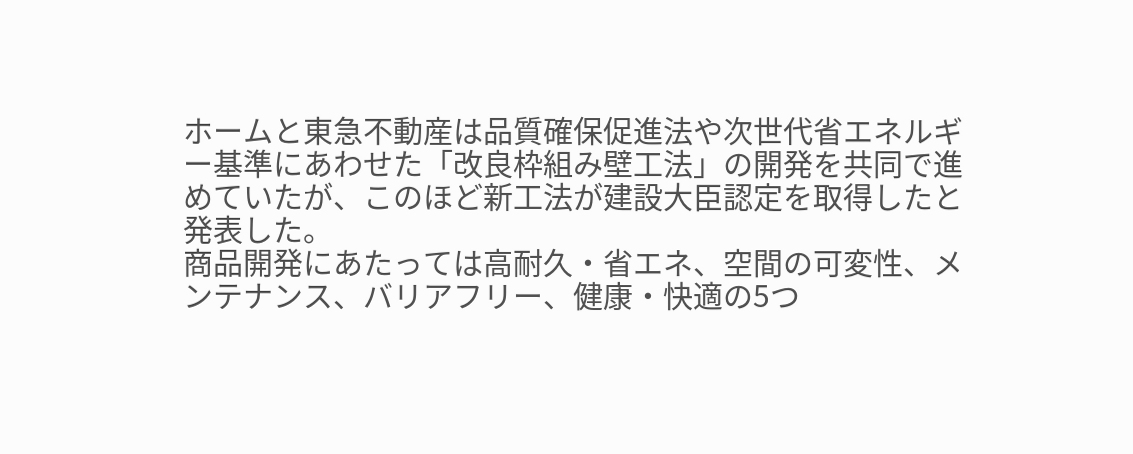ホームと東急不動産は品質確保促進法や次世代省エネルギー基準にあわせた「改良枠組み壁工法」の開発を共同で進めていたが、このほど新工法が建設大臣認定を取得したと発表した。
商品開発にあたっては高耐久・省エネ、空間の可変性、メンテナンス、バリアフリー、健康・快適の5つ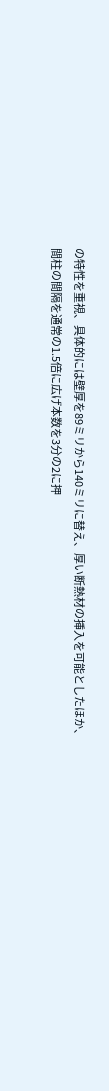の特性を重視、具体的には壁厚を89ミリから140ミリに替え、厚い断熱材の挿入を可能としたほか、間柱の間隔を通常の1.5倍に広げ本数を3分の2に押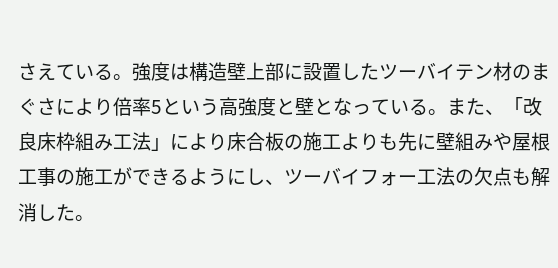さえている。強度は構造壁上部に設置したツーバイテン材のまぐさにより倍率5という高強度と壁となっている。また、「改良床枠組み工法」により床合板の施工よりも先に壁組みや屋根工事の施工ができるようにし、ツーバイフォー工法の欠点も解消した。